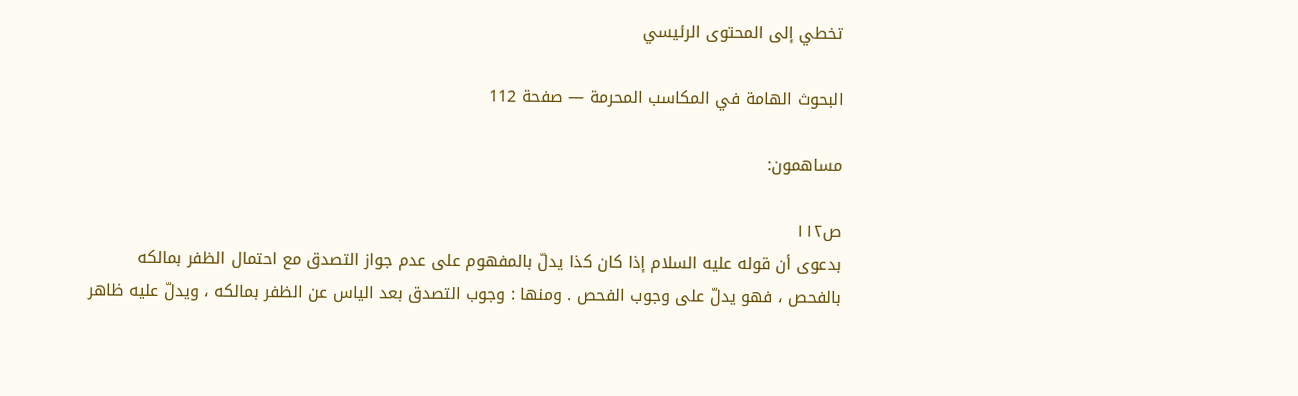تخطي إلى المحتوى الرئيسي

البحوث الهامة في المكاسب المحرمة — صفحة 112

مساهمون:

ص١١٢
بدعوى أن قوله عليه السلام إذا كان كذا يدلّ بالمفهوم على عدم جواز التصدق مع احتمال الظفر بمالكه بالفحص ، فهو يدلّ على وجوب الفحص . ومنها : وجوب التصدق بعد الياس عن الظفر بمالكه ، ويدلّ عليه ظاهر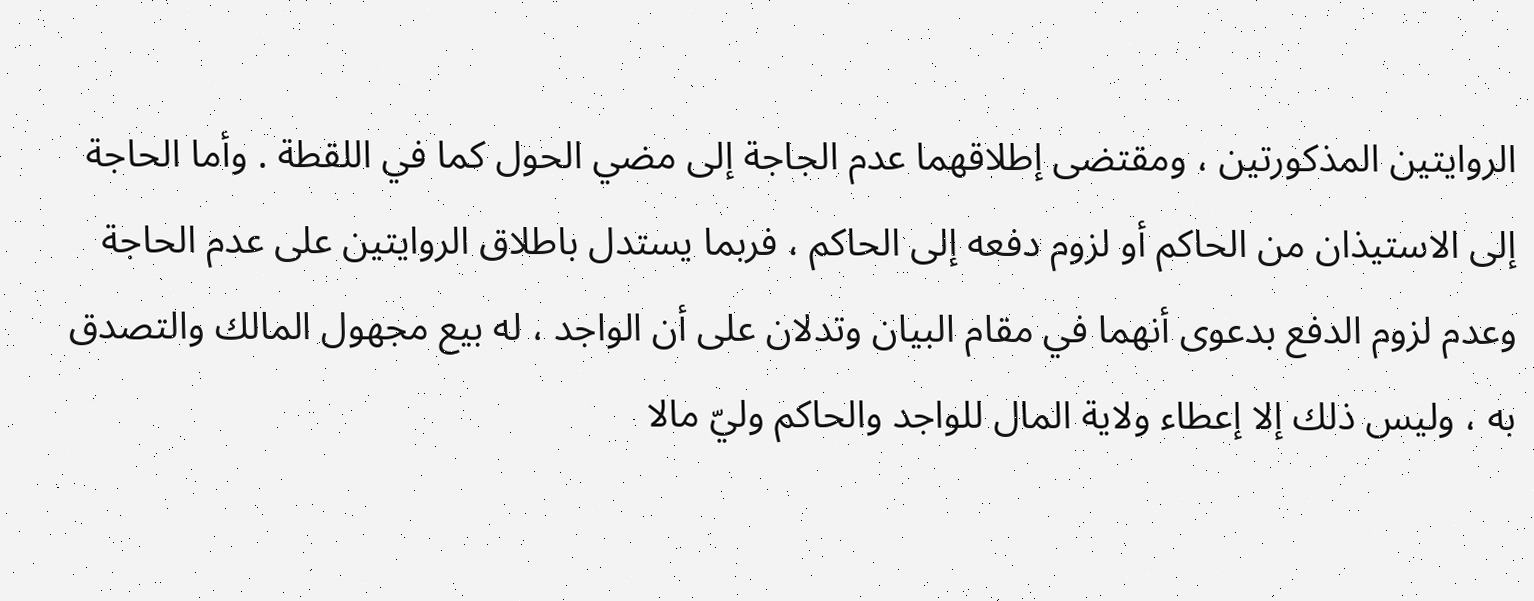الروايتين المذكورتين ، ومقتضى إطلاقهما عدم الجاجة إلى مضي الحول كما في اللقطة . وأما الحاجة إلى الاستيذان من الحاكم أو لزوم دفعه إلى الحاكم ، فربما يستدل باطلاق الروايتين على عدم الحاجة وعدم لزوم الدفع بدعوى أنهما في مقام البيان وتدلان على أن الواجد ، له بيع مجهول المالك والتصدق به ، وليس ذلك إلا إعطاء ولاية المال للواجد والحاكم وليّ مالا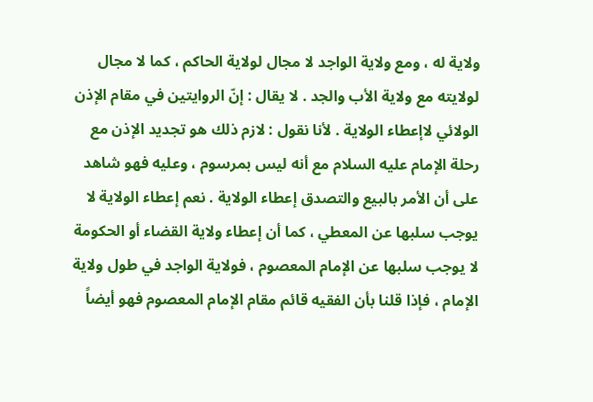ولاية له ، ومع ولاية الواجد لا مجال لولاية الحاكم ، كما لا مجال لولايته مع ولاية الأب والجد . لا يقال : إنّ الروايتين في مقام الإذن الولائي لاإعطاء الولاية . لأنا نقول : لازم ذلك هو تجديد الإذن مع رحلة الإمام عليه السلام مع أنه ليس بمرسوم ، وعليه فهو شاهد على أن الأمر بالبيع والتصدق إعطاء الولاية . نعم إعطاء الولاية لا يوجب سلبها عن المعطي ، كما أن إعطاء ولاية القضاء أو الحكومة لا يوجب سلبها عن الإمام المعصوم ، فولاية الواجد في طول ولاية الإمام ، فإذا قلنا بأن الفقيه قائم مقام الإمام المعصوم فهو أيضاً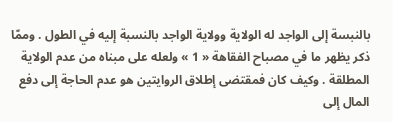بالنبسة إلى الواجد له الولاية وولاية الواجد بالنسبة إليه في الطول . وممّا ذكر يظهر ما في مصباح الفقاهة « 1 » ولعله على مبناه من عدم الولاية المطلقة . وكيف كان فمقتضى إطلاق الروايتين هو عدم الحاجة إلى دفع المال إلى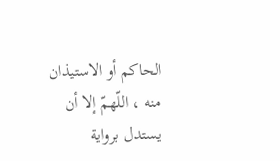الحاكم أو الاستيذان منه ، اللّهمّ إلا أن يستدل برواية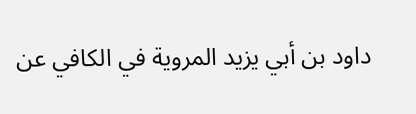داود بن أبي يزيد المروية في الكافي عن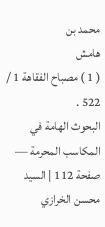محمد بن
هامش
( 1 ) مصباح الفقاهة 1 / 522 .
البحوث الهامة في المكاسب المحرمة — صفحة 112 | السيد محسن الخرازي